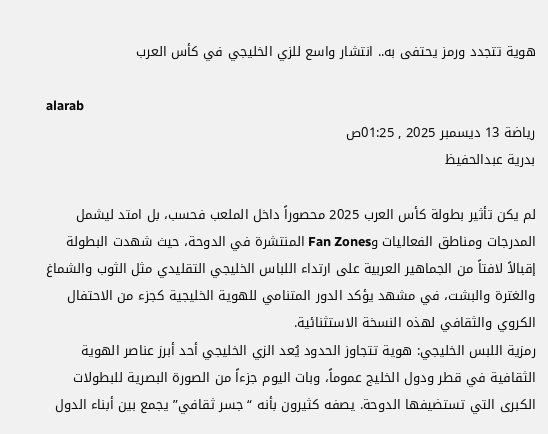هوية تتجدد ورمز يحتفى به.. انتشار واسع للزي الخليجي في كأس العرب

alarab
رياضة 13 ديسمبر 2025 , 01:25ص
بدرية عبدالحفيظ

لم يكن تأثير بطولة كأس العرب 2025 محصوراً داخل الملعب فحسب، بل امتد ليشمل المدرجات ومناطق الفعاليات وFan Zones المنتشرة في الدوحة، حيث شهدت البطولة إقبالاً لافتاً من الجماهير العربية على ارتداء اللباس الخليجي التقليدي مثل الثوب والشماغ والغترة والبشت، في مشهد يؤكد الدور المتنامي للهوية الخليجية كجزء من الاحتفال الكروي والثقافي لهذه النسخة الاستثنائية.
رمزية اللبس الخليجي: هوية تتجاوز الحدود يُعد الزي الخليجي أحد أبرز عناصر الهوية الثقافية في قطر ودول الخليج عموماً، وبات اليوم جزءاً من الصورة البصرية للبطولات الكبرى التي تستضيفها الدوحة. يصفه كثيرون بأنه “جسر ثقافي” يجمع بين أبناء الدول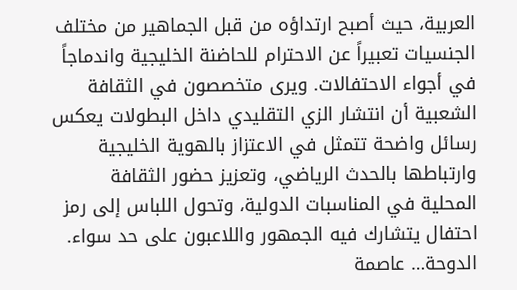العربية، حيث أصبح ارتداؤه من قبل الجماهير من مختلف الجنسيات تعبيراً عن الاحترام للحاضنة الخليجية واندماجاً في أجواء الاحتفالات. ويرى متخصصون في الثقافة الشعبية أن انتشار الزي التقليدي داخل البطولات يعكس رسائل واضحة تتمثل في الاعتزاز بالهوية الخليجية وارتباطها بالحدث الرياضي، وتعزيز حضور الثقافة المحلية في المناسبات الدولية، وتحول اللباس إلى رمز احتفال يتشارك فيه الجمهور واللاعبون على حد سواء.
الدوحة… عاصمة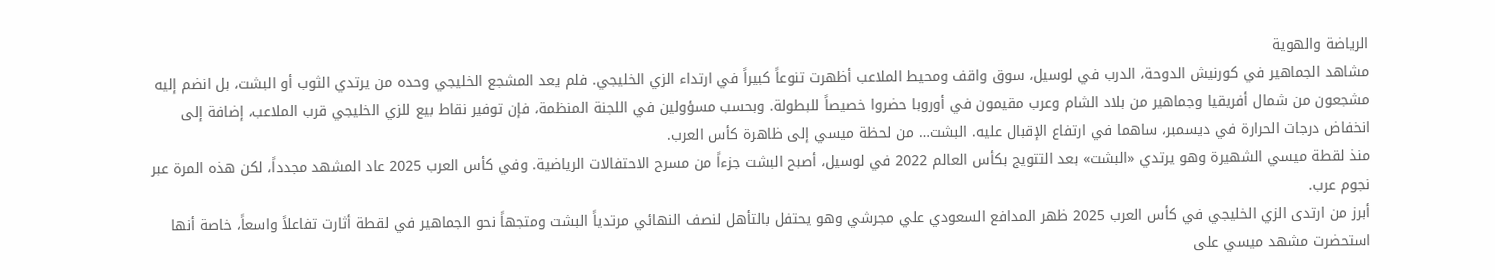الرياضة والهوية
مشاهد الجماهير في كورنيش الدوحة، الدرب في لوسيل، سوق واقف ومحيط الملاعب أظهرت تنوعاً كبيراً في ارتداء الزي الخليجي. فلم يعد المشجع الخليجي وحده من يرتدي الثوب أو البشت، بل انضم إليه مشجعون من شمال أفريقيا وجماهير من بلاد الشام وعرب مقيمون في أوروبا حضروا خصيصاً للبطولة. وبحسب مسؤولين في اللجنة المنظمة، فإن توفير نقاط بيع للزي الخليجي قرب الملاعب، إضافة إلى انخفاض درجات الحرارة في ديسمبر، ساهما في ارتفاع الإقبال عليه. البشت… من لحظة ميسي إلى ظاهرة كأس العرب.
منذ لقطة ميسي الشهيرة وهو يرتدي «البشت» بعد التتويج بكأس العالم 2022 في لوسيل، أصبح البشت جزءاً من مسرح الاحتفالات الرياضية. وفي كأس العرب 2025 عاد المشهد مجدداً، لكن هذه المرة عبر نجوم عرب.
أبرز من ارتدى الزي الخليجي في كأس العرب 2025 ظهر المدافع السعودي علي مجرشي وهو يحتفل بالتأهل لنصف النهائي مرتدياً البشت ومتجهاً نحو الجماهير في لقطة أثارت تفاعلاً واسعاً، خاصة أنها استحضرت مشهد ميسي على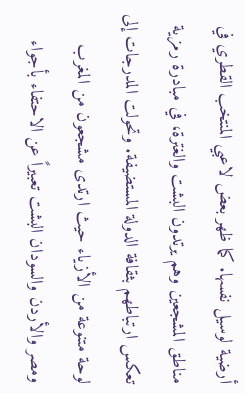أرضية لوسيل نفسها. كما ظهر بعض لاعبي المنتخب القطري في مناطق المشجعين وهم يرتدون البشت والغترة، في مبادرة رمزية تعكس ارتباطهم بثقافة الدولة المستضيفة. وتحولت المدرجات إلى لوحة متنوعة من الأزياء حيث ارتدى مشجعون من المغرب ومصر والأردن والسودان البشت تعبيراً عن الاحتفاء بأجواء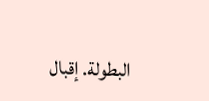البطولة. إقبال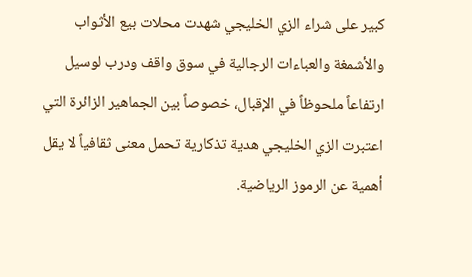كبير على شراء الزي الخليجي شهدت محلات بيع الأثواب والأشمغة والعباءات الرجالية في سوق واقف ودرب لوسيل ارتفاعاً ملحوظاً في الإقبال، خصوصاً بين الجماهير الزائرة التي اعتبرت الزي الخليجي هدية تذكارية تحمل معنى ثقافياً لا يقل أهمية عن الرموز الرياضية.